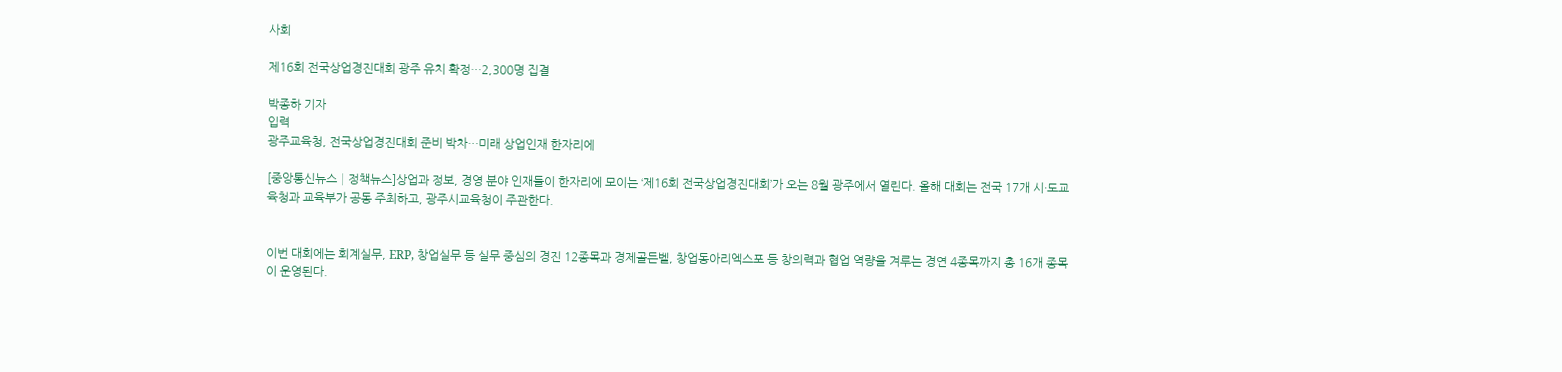사회

제16회 전국상업경진대회 광주 유치 확정…2,300명 집결

박종하 기자
입력
광주교육청, 전국상업경진대회 준비 박차…미래 상업인재 한자리에

[중앙통신뉴스│정책뉴스]상업과 정보, 경영 분야 인재들이 한자리에 모이는 ‘제16회 전국상업경진대회’가 오는 8월 광주에서 열린다. 올해 대회는 전국 17개 시·도교육청과 교육부가 공동 주최하고, 광주시교육청이 주관한다.


이번 대회에는 회계실무, ERP, 창업실무 등 실무 중심의 경진 12종목과 경제골든벨, 창업동아리엑스포 등 창의력과 협업 역량을 겨루는 경연 4종목까지 총 16개 종목이 운영된다.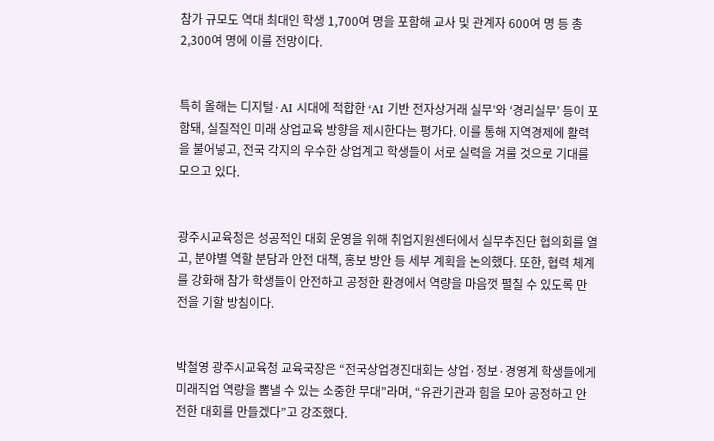참가 규모도 역대 최대인 학생 1,700여 명을 포함해 교사 및 관계자 600여 명 등 총 2,300여 명에 이를 전망이다.


특히 올해는 디지털·AI 시대에 적합한 ‘AI 기반 전자상거래 실무’와 ‘경리실무’ 등이 포함돼, 실질적인 미래 상업교육 방향을 제시한다는 평가다. 이를 통해 지역경제에 활력을 불어넣고, 전국 각지의 우수한 상업계고 학생들이 서로 실력을 겨룰 것으로 기대를 모으고 있다.


광주시교육청은 성공적인 대회 운영을 위해 취업지원센터에서 실무추진단 협의회를 열고, 분야별 역할 분담과 안전 대책, 홍보 방안 등 세부 계획을 논의했다. 또한, 협력 체계를 강화해 참가 학생들이 안전하고 공정한 환경에서 역량을 마음껏 펼칠 수 있도록 만전을 기할 방침이다.


박철영 광주시교육청 교육국장은 “전국상업경진대회는 상업·정보·경영계 학생들에게 미래직업 역량을 뽐낼 수 있는 소중한 무대”라며, “유관기관과 힘을 모아 공정하고 안전한 대회를 만들겠다”고 강조했다.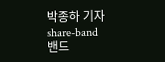박종하 기자
share-band
밴드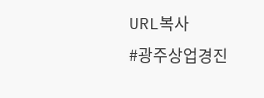URL복사
#광주상업경진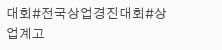대회#전국상업경진대회#상업계고